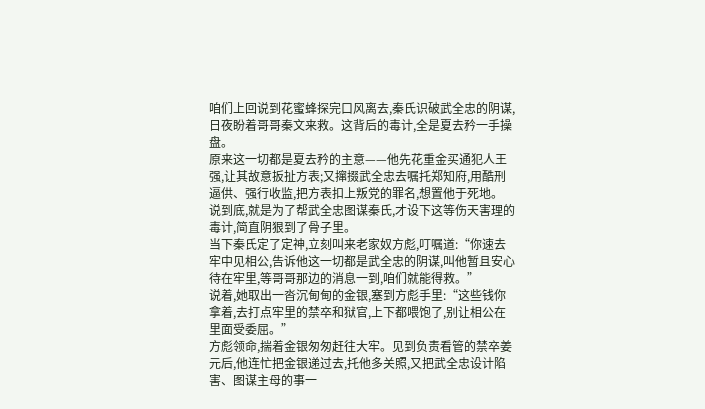咱们上回说到花蜜蜂探完口风离去,秦氏识破武全忠的阴谋,日夜盼着哥哥秦文来救。这背后的毒计,全是夏去矜一手操盘。
原来这一切都是夏去矜的主意——他先花重金买通犯人王强,让其故意扳扯方表;又撺掇武全忠去嘱托郑知府,用酷刑逼供、强行收监,把方表扣上叛党的罪名,想置他于死地。
说到底,就是为了帮武全忠图谋秦氏,才设下这等伤天害理的毒计,简直阴狠到了骨子里。
当下秦氏定了定神,立刻叫来老家奴方彪,叮嘱道:“你速去牢中见相公,告诉他这一切都是武全忠的阴谋,叫他暂且安心待在牢里,等哥哥那边的消息一到,咱们就能得救。”
说着,她取出一沓沉甸甸的金银,塞到方彪手里:“这些钱你拿着,去打点牢里的禁卒和狱官,上下都喂饱了,别让相公在里面受委屈。”
方彪领命,揣着金银匆匆赶往大牢。见到负责看管的禁卒姜元后,他连忙把金银递过去,托他多关照,又把武全忠设计陷害、图谋主母的事一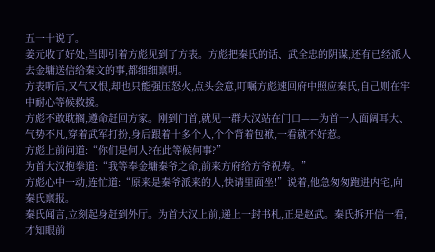五一十说了。
姜元收了好处,当即引着方彪见到了方表。方彪把秦氏的话、武全忠的阴谋,还有已经派人去金墉送信给秦文的事,都细细禀明。
方表听后,又气又恨,却也只能强压怒火,点头会意,叮嘱方彪速回府中照应秦氏,自己则在牢中耐心等候救援。
方彪不敢耽搁,遵命赶回方家。刚到门首,就见一群大汉站在门口——为首一人面阔耳大、气势不凡,穿着武军打扮,身后跟着十多个人,个个背着包袱,一看就不好惹。
方彪上前问道:“你们是何人?在此等候何事?”
为首大汉抱拳道:“我等奉金墉秦爷之命,前来方府给方爷祝寿。”
方彪心中一动,连忙道:“原来是秦爷派来的人,快请里面坐!”说着,他急匆匆跑进内宅,向秦氏禀报。
秦氏闻言,立刻起身赶到外厅。为首大汉上前,递上一封书札,正是赵武。秦氏拆开信一看,才知眼前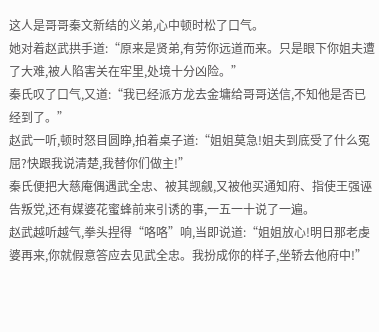这人是哥哥秦文新结的义弟,心中顿时松了口气。
她对着赵武拱手道:“原来是贤弟,有劳你远道而来。只是眼下你姐夫遭了大难,被人陷害关在牢里,处境十分凶险。”
秦氏叹了口气,又道:“我已经派方龙去金墉给哥哥送信,不知他是否已经到了。”
赵武一听,顿时怒目圆睁,拍着桌子道:“姐姐莫急!姐夫到底受了什么冤屈?快跟我说清楚,我替你们做主!”
秦氏便把大慈庵偶遇武全忠、被其觊觎,又被他买通知府、指使王强诬告叛党,还有媒婆花蜜蜂前来引诱的事,一五一十说了一遍。
赵武越听越气,拳头捏得“咯咯”响,当即说道:“姐姐放心!明日那老虔婆再来,你就假意答应去见武全忠。我扮成你的样子,坐轿去他府中!”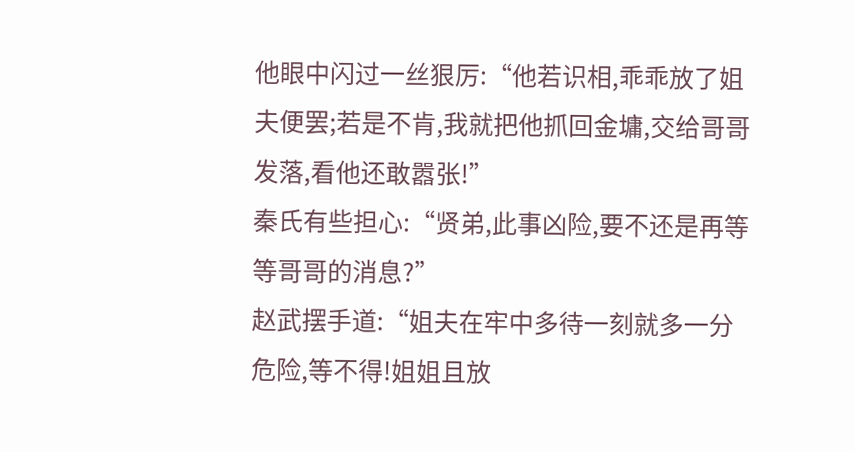他眼中闪过一丝狠厉:“他若识相,乖乖放了姐夫便罢;若是不肯,我就把他抓回金墉,交给哥哥发落,看他还敢嚣张!”
秦氏有些担心:“贤弟,此事凶险,要不还是再等等哥哥的消息?”
赵武摆手道:“姐夫在牢中多待一刻就多一分危险,等不得!姐姐且放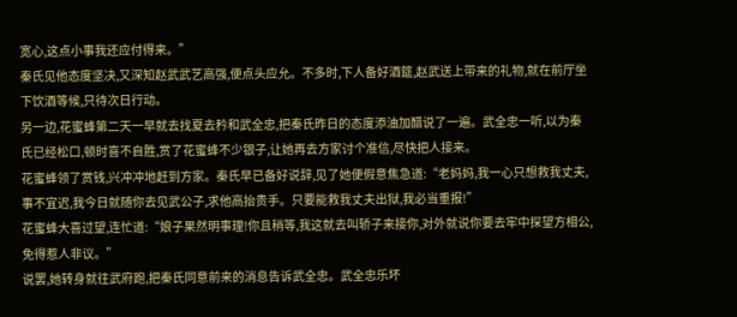宽心,这点小事我还应付得来。”
秦氏见他态度坚决,又深知赵武武艺高强,便点头应允。不多时,下人备好酒筵,赵武送上带来的礼物,就在前厅坐下饮酒等候,只待次日行动。
另一边,花蜜蜂第二天一早就去找夏去矜和武全忠,把秦氏昨日的态度添油加醋说了一遍。武全忠一听,以为秦氏已经松口,顿时喜不自胜,赏了花蜜蜂不少银子,让她再去方家讨个准信,尽快把人接来。
花蜜蜂领了赏钱,兴冲冲地赶到方家。秦氏早已备好说辞,见了她便假意焦急道:“老妈妈,我一心只想救我丈夫,事不宜迟,我今日就随你去见武公子,求他高抬贵手。只要能救我丈夫出狱,我必当重报!”
花蜜蜂大喜过望,连忙道:“娘子果然明事理!你且稍等,我这就去叫轿子来接你,对外就说你要去牢中探望方相公,免得惹人非议。”
说罢,她转身就往武府跑,把秦氏同意前来的消息告诉武全忠。武全忠乐坏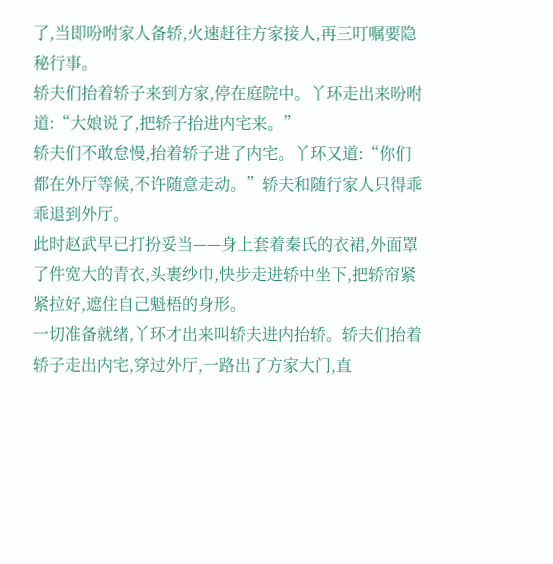了,当即吩咐家人备轿,火速赶往方家接人,再三叮嘱要隐秘行事。
轿夫们抬着轿子来到方家,停在庭院中。丫环走出来吩咐道:“大娘说了,把轿子抬进内宅来。”
轿夫们不敢怠慢,抬着轿子进了内宅。丫环又道:“你们都在外厅等候,不许随意走动。”轿夫和随行家人只得乖乖退到外厅。
此时赵武早已打扮妥当——身上套着秦氏的衣裙,外面罩了件宽大的青衣,头裹纱巾,快步走进轿中坐下,把轿帘紧紧拉好,遮住自己魁梧的身形。
一切准备就绪,丫环才出来叫轿夫进内抬轿。轿夫们抬着轿子走出内宅,穿过外厅,一路出了方家大门,直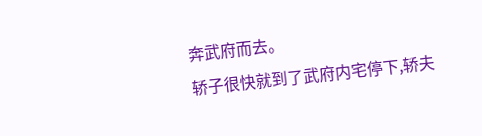奔武府而去。
轿子很快就到了武府内宅停下,轿夫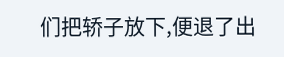们把轿子放下,便退了出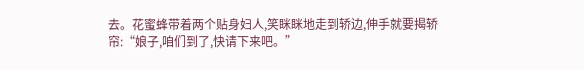去。花蜜蜂带着两个贴身妇人,笑眯眯地走到轿边,伸手就要揭轿帘:“娘子,咱们到了,快请下来吧。”